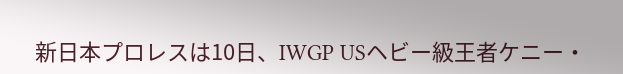新日本プロレスは10日、IWGP USヘビー級王者ケニー・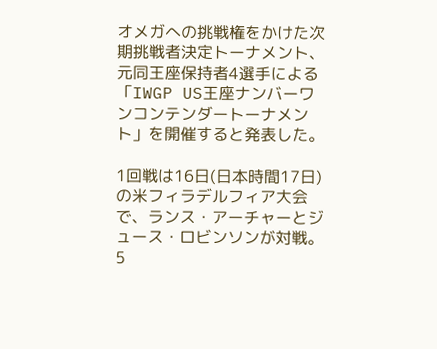オメガへの挑戦権をかけた次期挑戦者決定トーナメント、元同王座保持者4選手による「IWGP US王座ナンバーワンコンテンダートーナメント」を開催すると発表した。

1回戦は16日(日本時間17日)の米フィラデルフィア大会で、ランス・アーチャーとジュース・ロビンソンが対戦。5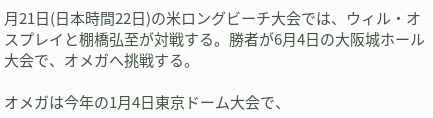月21日(日本時間22日)の米ロングビーチ大会では、ウィル・オスプレイと棚橋弘至が対戦する。勝者が6月4日の大阪城ホール大会で、オメガへ挑戦する。

オメガは今年の1月4日東京ドーム大会で、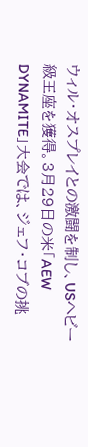ウィル・オスプレイとの激闘を制し、USヘビー級王座を獲得。3月29日の米「AEW DYNAMITE」大会では、ジェフ・コブの挑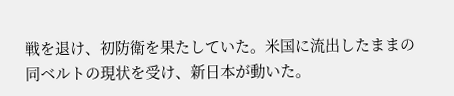戦を退け、初防衛を果たしていた。米国に流出したままの同ベルトの現状を受け、新日本が動いた。